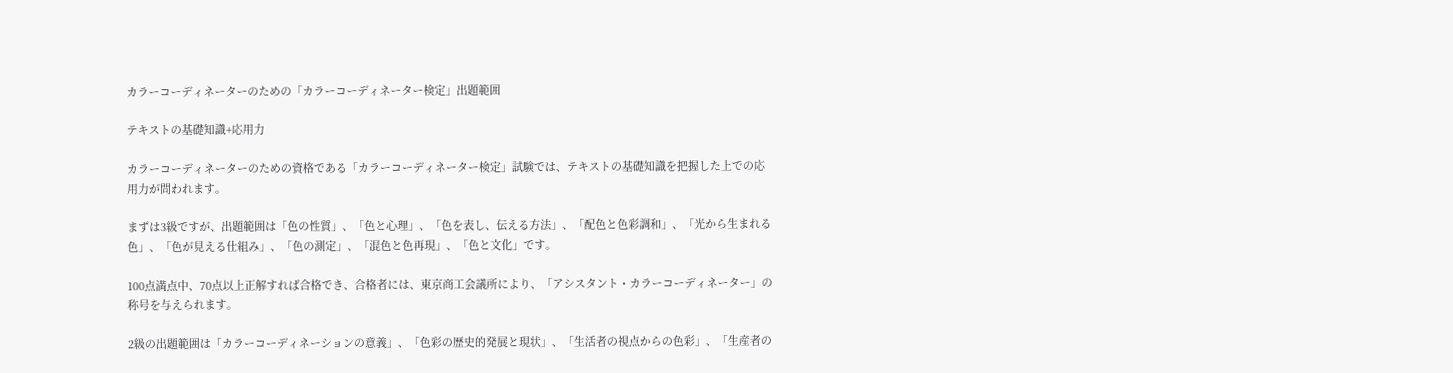カラーコーディネーターのための「カラーコーディネーター検定」出題範囲

テキストの基礎知識+応用力

カラーコーディネーターのための資格である「カラーコーディネーター検定」試験では、テキストの基礎知識を把握した上での応用力が問われます。

まずは3級ですが、出題範囲は「色の性質」、「色と心理」、「色を表し、伝える方法」、「配色と色彩調和」、「光から生まれる色」、「色が見える仕組み」、「色の測定」、「混色と色再現」、「色と文化」です。

100点満点中、70点以上正解すれば合格でき、合格者には、東京商工会議所により、「アシスタント・カラーコーディネーター」の称号を与えられます。

2級の出題範囲は「カラーコーディネーションの意義」、「色彩の歴史的発展と現状」、「生活者の視点からの色彩」、「生産者の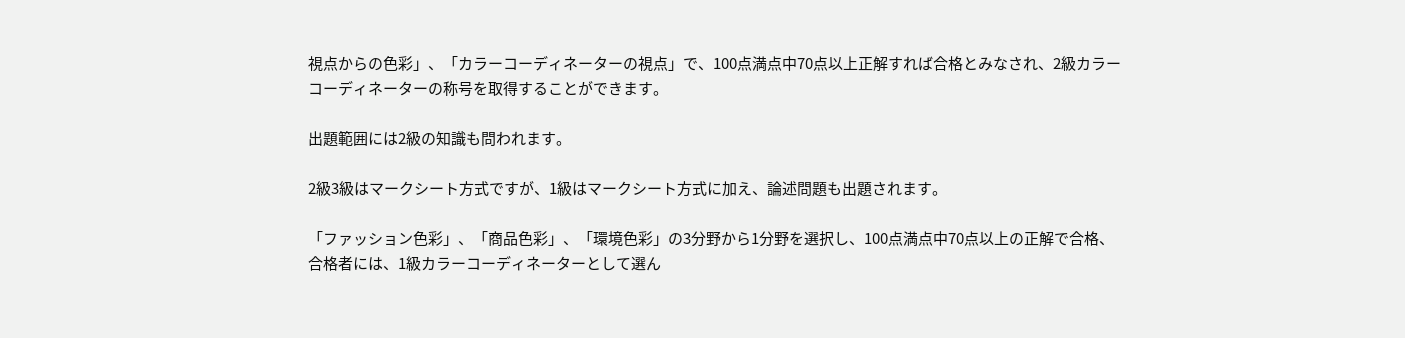視点からの色彩」、「カラーコーディネーターの視点」で、100点満点中70点以上正解すれば合格とみなされ、2級カラーコーディネーターの称号を取得することができます。

出題範囲には2級の知識も問われます。

2級3級はマークシート方式ですが、1級はマークシート方式に加え、論述問題も出題されます。

「ファッション色彩」、「商品色彩」、「環境色彩」の3分野から1分野を選択し、100点満点中70点以上の正解で合格、合格者には、1級カラーコーディネーターとして選ん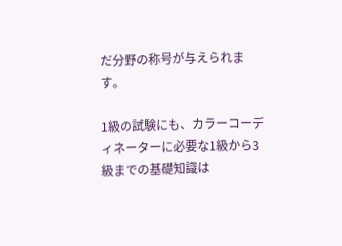だ分野の称号が与えられます。

1級の試験にも、カラーコーディネーターに必要な1級から3級までの基礎知識は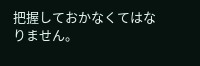把握しておかなくてはなりません。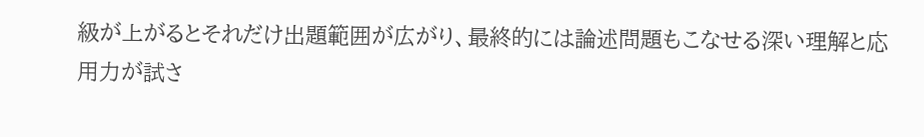級が上がるとそれだけ出題範囲が広がり、最終的には論述問題もこなせる深い理解と応用力が試さ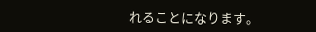れることになります。